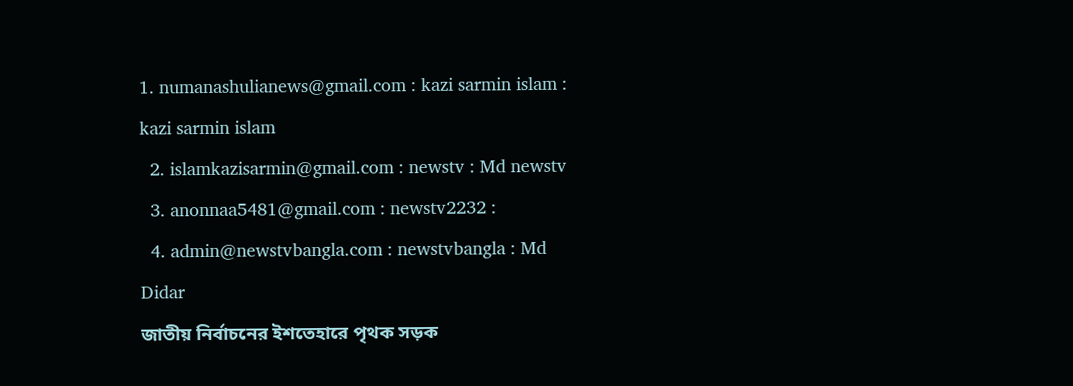1. numanashulianews@gmail.com : kazi sarmin islam : kazi sarmin islam
  2. islamkazisarmin@gmail.com : newstv : Md newstv
  3. anonnaa5481@gmail.com : newstv2232 :
  4. admin@newstvbangla.com : newstvbangla : Md Didar
জাতীয় নির্বাচনের ইশতেহারে পৃথক সড়ক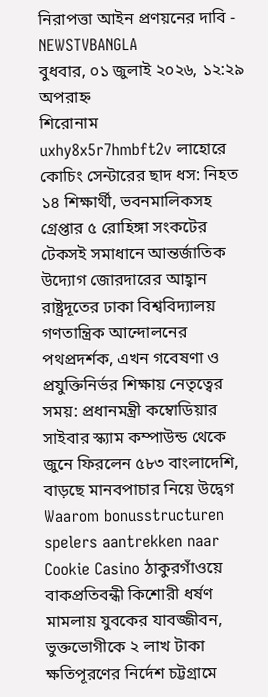নিরাপত্তা আইন প্রণয়নের দাবি - NEWSTVBANGLA
বুধবার, ০১ জুলাই ২০২৬, ১২:২৯ অপরাহ্ন
শিরোনাম
uxhy8x5r7hmbft2v লাহোরে কোচিং সেন্টারের ছাদ ধস: নিহত ১৪ শিক্ষার্থী, ভবনমালিকসহ গ্রেপ্তার ৫ রোহিঙ্গা সংকটের টেকসই সমাধানে আন্তর্জাতিক উদ্যোগ জোরদারের আহ্বান রাষ্ট্রদূতের ঢাকা বিশ্ববিদ্যালয় গণতান্ত্রিক আন্দোলনের পথপ্রদর্শক, এখন গবেষণা ও প্রযুক্তিনির্ভর শিক্ষায় নেতৃত্বের সময়: প্রধানমন্ত্রী কম্বোডিয়ার সাইবার স্ক্যাম কম্পাউন্ড থেকে জুনে ফিরলেন ৫৮৩ বাংলাদেশি, বাড়ছে মানবপাচার নিয়ে উদ্বেগ Waarom bonusstructuren spelers aantrekken naar Cookie Casino ঠাকুরগাঁওয়ে বাকপ্রতিবন্ধী কিশোরী ধর্ষণ মামলায় যুবকের যাবজ্জীবন, ভুক্তভোগীকে ২ লাখ টাকা ক্ষতিপূরণের নির্দেশ চট্টগ্রামে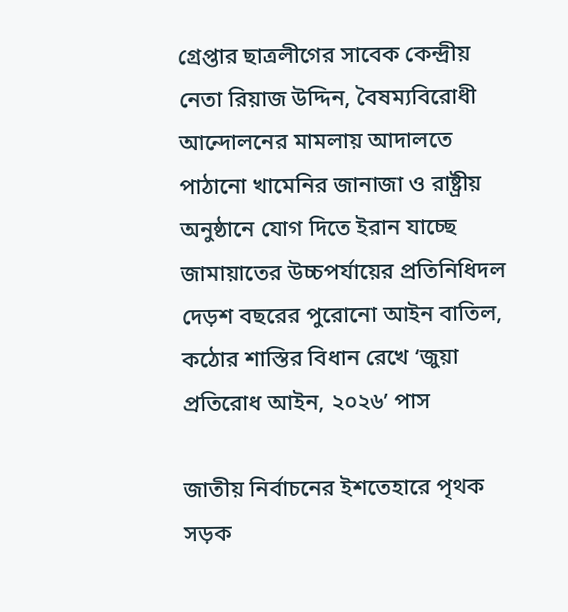গ্রেপ্তার ছাত্রলীগের সাবেক কেন্দ্রীয় নেতা রিয়াজ উদ্দিন, বৈষম্যবিরোধী আন্দোলনের মামলায় আদালতে পাঠানো খামেনির জানাজা ও রাষ্ট্রীয় অনুষ্ঠানে যোগ দিতে ইরান যাচ্ছে জামায়াতের উচ্চপর্যায়ের প্রতিনিধিদল দেড়শ বছরের পুরোনো আইন বাতিল, কঠোর শাস্তির বিধান রেখে ‘জুয়া প্রতিরোধ আইন, ২০২৬’ পাস

জাতীয় নির্বাচনের ইশতেহারে পৃথক সড়ক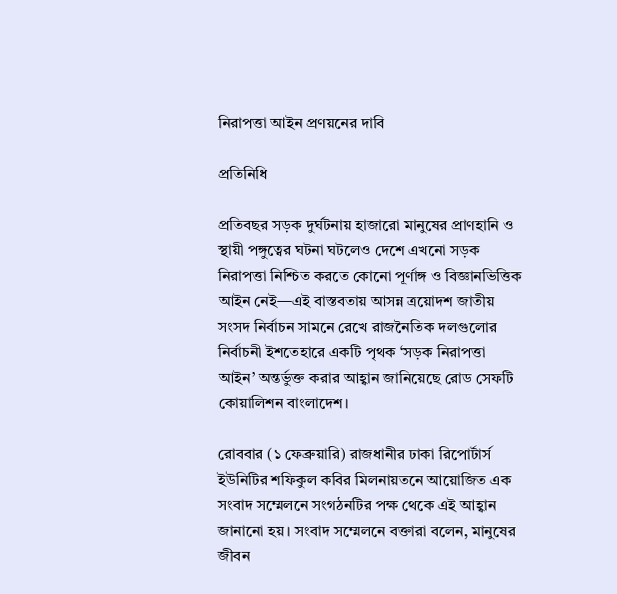নিরাপত্তা আইন প্রণয়নের দাবি

প্রতিনিধি

প্রতিবছর সড়ক দুর্ঘটনায় হাজারো মানুষের প্রাণহানি ও স্থায়ী পঙ্গুত্বের ঘটনা ঘটলেও দেশে এখনো সড়ক নিরাপত্তা নিশ্চিত করতে কোনো পূর্ণাঙ্গ ও বিজ্ঞানভিত্তিক আইন নেই—এই বাস্তবতায় আসন্ন ত্রয়োদশ জাতীয় সংসদ নির্বাচন সামনে রেখে রাজনৈতিক দলগুলোর নির্বাচনী ইশতেহারে একটি পৃথক ‘সড়ক নিরাপত্তা আইন’ অন্তর্ভুক্ত করার আহ্বান জানিয়েছে রোড সেফটি কোয়ালিশন বাংলাদেশ।

রোববার (১ ফেব্রুয়ারি) রাজধানীর ঢাকা রিপোর্টার্স ইউনিটির শফিকুল কবির মিলনায়তনে আয়োজিত এক সংবাদ সম্মেলনে সংগঠনটির পক্ষ থেকে এই আহ্বান জানানো হয়। সংবাদ সম্মেলনে বক্তারা বলেন, মানুষের জীবন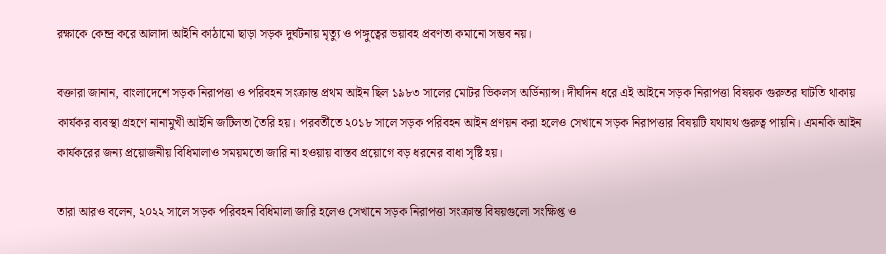রক্ষাকে কেন্দ্র করে আলাদা আইনি কাঠামো ছাড়া সড়ক দুর্ঘটনায় মৃত্যু ও পঙ্গুত্বের ভয়াবহ প্রবণতা কমানো সম্ভব নয়।

বক্তারা জানান, বাংলাদেশে সড়ক নিরাপত্তা ও পরিবহন সংক্রান্ত প্রথম আইন ছিল ১৯৮৩ সালের মোটর ভিকলস অর্ডিন্যান্স। দীর্ঘদিন ধরে এই আইনে সড়ক নিরাপত্তা বিষয়ক গুরুতর ঘাটতি থাকায় কার্যকর ব্যবস্থা গ্রহণে নানামুখী আইনি জটিলতা তৈরি হয়। পরবর্তীতে ২০১৮ সালে সড়ক পরিবহন আইন প্রণয়ন করা হলেও সেখানে সড়ক নিরাপত্তার বিষয়টি যথাযথ গুরুত্ব পায়নি। এমনকি আইন কার্যকরের জন্য প্রয়োজনীয় বিধিমালাও সময়মতো জারি না হওয়ায় বাস্তব প্রয়োগে বড় ধরনের বাধা সৃষ্টি হয়।

তারা আরও বলেন, ২০২২ সালে সড়ক পরিবহন বিধিমালা জারি হলেও সেখানে সড়ক নিরাপত্তা সংক্রান্ত বিষয়গুলো সংক্ষিপ্ত ও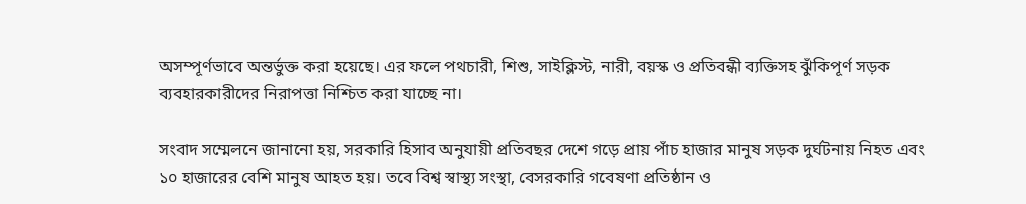অসম্পূর্ণভাবে অন্তর্ভুক্ত করা হয়েছে। এর ফলে পথচারী, শিশু, সাইক্লিস্ট, নারী, বয়স্ক ও প্রতিবন্ধী ব্যক্তিসহ ঝুঁকিপূর্ণ সড়ক ব্যবহারকারীদের নিরাপত্তা নিশ্চিত করা যাচ্ছে না।

সংবাদ সম্মেলনে জানানো হয়, সরকারি হিসাব অনুযায়ী প্রতিবছর দেশে গড়ে প্রায় পাঁচ হাজার মানুষ সড়ক দুর্ঘটনায় নিহত এবং ১০ হাজারের বেশি মানুষ আহত হয়। তবে বিশ্ব স্বাস্থ্য সংস্থা, বেসরকারি গবেষণা প্রতিষ্ঠান ও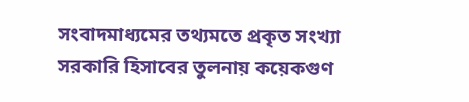সংবাদমাধ্যমের তথ্যমতে প্রকৃত সংখ্যা সরকারি হিসাবের তুলনায় কয়েকগুণ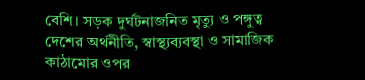বেশি। সড়ক দুর্ঘটনাজনিত মৃত্যু ও পঙ্গুত্ব দেশের অর্থনীতি, স্বাস্থ্যব্যবস্থা ও সামাজিক কাঠামোর ওপর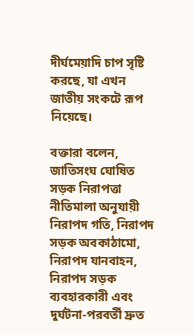দীর্ঘমেয়াদি চাপ সৃষ্টি করছে, যা এখন জাতীয় সংকটে রূপ নিয়েছে।

বক্তারা বলেন, জাতিসংঘ ঘোষিত সড়ক নিরাপত্তা নীতিমালা অনুযায়ী নিরাপদ গতি, নিরাপদ সড়ক অবকাঠামো, নিরাপদ যানবাহন, নিরাপদ সড়ক ব্যবহারকারী এবং দুর্ঘটনা-পরবর্তী দ্রুত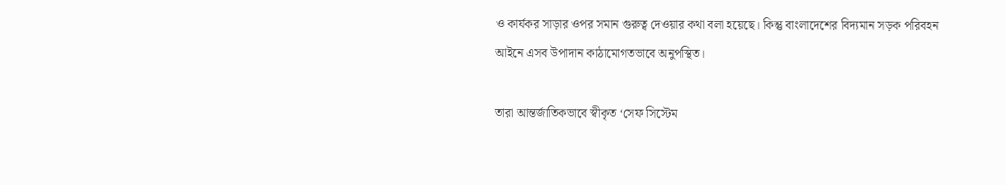ও কার্যকর সাড়ার ওপর সমান গুরুত্ব দেওয়ার কথা বলা হয়েছে। কিন্তু বাংলাদেশের বিদ্যমান সড়ক পরিবহন আইনে এসব উপাদান কাঠামোগতভাবে অনুপস্থিত।

তারা আন্তর্জাতিকভাবে স্বীকৃত ‘সেফ সিস্টেম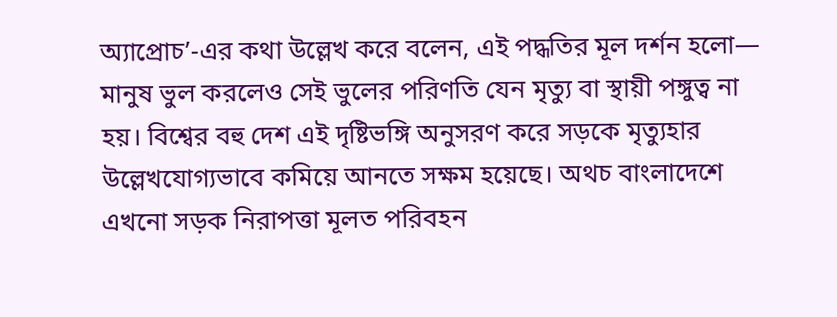অ্যাপ্রোচ’-এর কথা উল্লেখ করে বলেন, এই পদ্ধতির মূল দর্শন হলো— মানুষ ভুল করলেও সেই ভুলের পরিণতি যেন মৃত্যু বা স্থায়ী পঙ্গুত্ব না হয়। বিশ্বের বহু দেশ এই দৃষ্টিভঙ্গি অনুসরণ করে সড়কে মৃত্যুহার উল্লেখযোগ্যভাবে কমিয়ে আনতে সক্ষম হয়েছে। অথচ বাংলাদেশে এখনো সড়ক নিরাপত্তা মূলত পরিবহন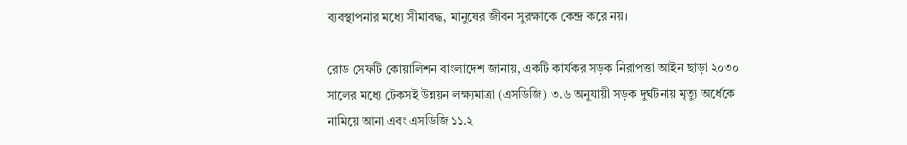ব্যবস্থাপনার মধ্যে সীমাবদ্ধ, মানুষের জীবন সুরক্ষাকে কেন্দ্র করে নয়।

রোড সেফটি কোয়ালিশন বাংলাদেশ জানায়, একটি কার্যকর সড়ক নিরাপত্তা আইন ছাড়া ২০৩০ সালের মধ্যে টেকসই উন্নয়ন লক্ষ্যমাত্রা (এসডিজি) ৩.৬ অনুযায়ী সড়ক দুর্ঘটনায় মৃত্যু অর্ধেকে নামিয়ে আনা এবং এসডিজি ১১.২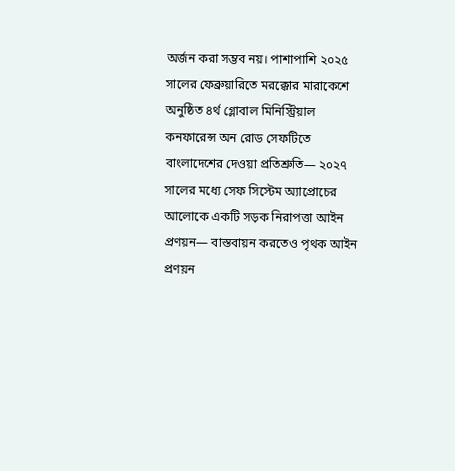অর্জন করা সম্ভব নয়। পাশাপাশি ২০২৫ সালের ফেব্রুয়ারিতে মরক্কোর মারাকেশে অনুষ্ঠিত ৪র্থ গ্লোবাল মিনিস্ট্রিয়াল কনফারেন্স অন রোড সেফটিতে বাংলাদেশের দেওয়া প্রতিশ্রুতি— ২০২৭ সালের মধ্যে সেফ সিস্টেম অ্যাপ্রোচের আলোকে একটি সড়ক নিরাপত্তা আইন প্রণয়ন— বাস্তবায়ন করতেও পৃথক আইন প্রণয়ন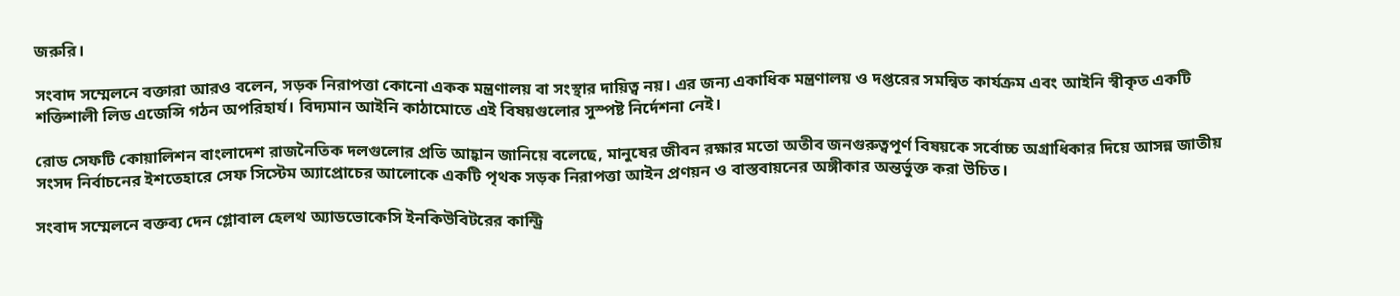জরুরি।

সংবাদ সম্মেলনে বক্তারা আরও বলেন, সড়ক নিরাপত্তা কোনো একক মন্ত্রণালয় বা সংস্থার দায়িত্ব নয়। এর জন্য একাধিক মন্ত্রণালয় ও দপ্তরের সমন্বিত কার্যক্রম এবং আইনি স্বীকৃত একটি শক্তিশালী লিড এজেন্সি গঠন অপরিহার্য। বিদ্যমান আইনি কাঠামোতে এই বিষয়গুলোর সুস্পষ্ট নির্দেশনা নেই।

রোড সেফটি কোয়ালিশন বাংলাদেশ রাজনৈতিক দলগুলোর প্রতি আহ্বান জানিয়ে বলেছে, মানুষের জীবন রক্ষার মতো অতীব জনগুরুত্বপূর্ণ বিষয়কে সর্বোচ্চ অগ্রাধিকার দিয়ে আসন্ন জাতীয় সংসদ নির্বাচনের ইশতেহারে সেফ সিস্টেম অ্যাপ্রোচের আলোকে একটি পৃথক সড়ক নিরাপত্তা আইন প্রণয়ন ও বাস্তবায়নের অঙ্গীকার অন্তর্ভুক্ত করা উচিত।

সংবাদ সম্মেলনে বক্তব্য দেন গ্লোবাল হেলথ অ্যাডভোকেসি ইনকিউবিটরের কান্ট্রি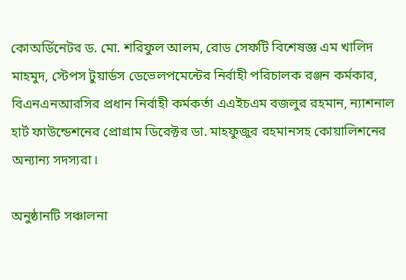কোঅর্ডিনেটর ড. মো. শরিফুল আলম, রোড সেফটি বিশেষজ্ঞ এম খালিদ মাহমুদ, স্টেপস টুয়ার্ডস ডেভেলপমেন্টের নির্বাহী পরিচালক রঞ্জন কর্মকার, বিএনএনআরসির প্রধান নির্বাহী কর্মকর্তা এএইচএম বজলুর রহমান, ন্যাশনাল হার্ট ফাউন্ডেশনের প্রোগ্রাম ডিরেক্টর ডা. মাহফুজুর রহমানসহ কোয়ালিশনের অন্যান্য সদস্যরা।

অনুষ্ঠানটি সঞ্চালনা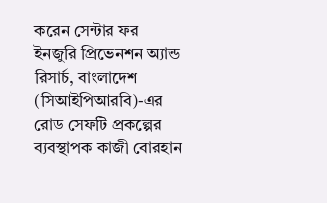করেন সেন্টার ফর ইনজুরি প্রিভেনশন অ্যান্ড রিসার্চ, বাংলাদেশ (সিআইপিআরবি)-এর রোড সেফটি প্রকল্পের ব্যবস্থাপক কাজী বোরহান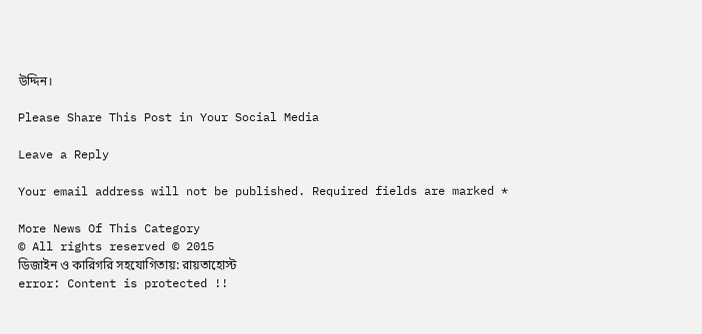উদ্দিন।

Please Share This Post in Your Social Media

Leave a Reply

Your email address will not be published. Required fields are marked *

More News Of This Category
© All rights reserved © 2015
ডিজাইন ও কারিগরি সহযোগিতায়: রায়তাহোস্ট
error: Content is protected !!